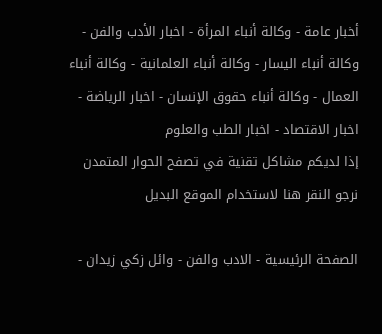أخبار عامة - وكالة أنباء المرأة - اخبار الأدب والفن - وكالة أنباء اليسار - وكالة أنباء العلمانية - وكالة أنباء العمال - وكالة أنباء حقوق الإنسان - اخبار الرياضة - اخبار الاقتصاد - اخبار الطب والعلوم
إذا لديكم مشاكل تقنية في تصفح الحوار المتمدن نرجو النقر هنا لاستخدام الموقع البديل

الصفحة الرئيسية - الادب والفن - وائل زكي زيدان -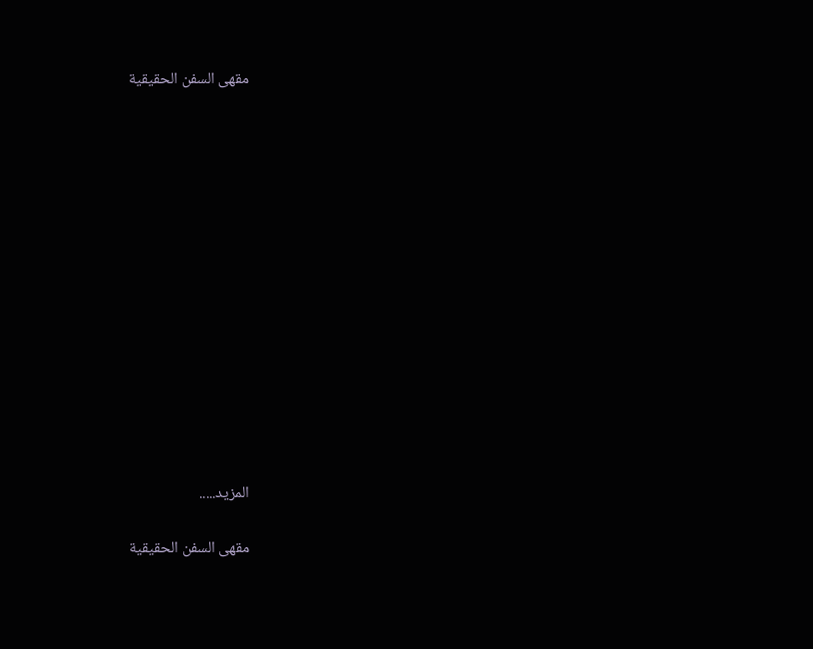مقهى السفن الحقيقية














المزيد.....

مقهى السفن الحقيقية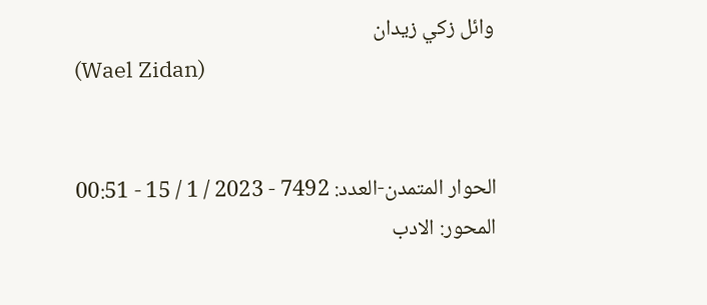وائل زكي زيدان
(Wael Zidan)


الحوار المتمدن-العدد: 7492 - 2023 / 1 / 15 - 00:51
المحور: الادب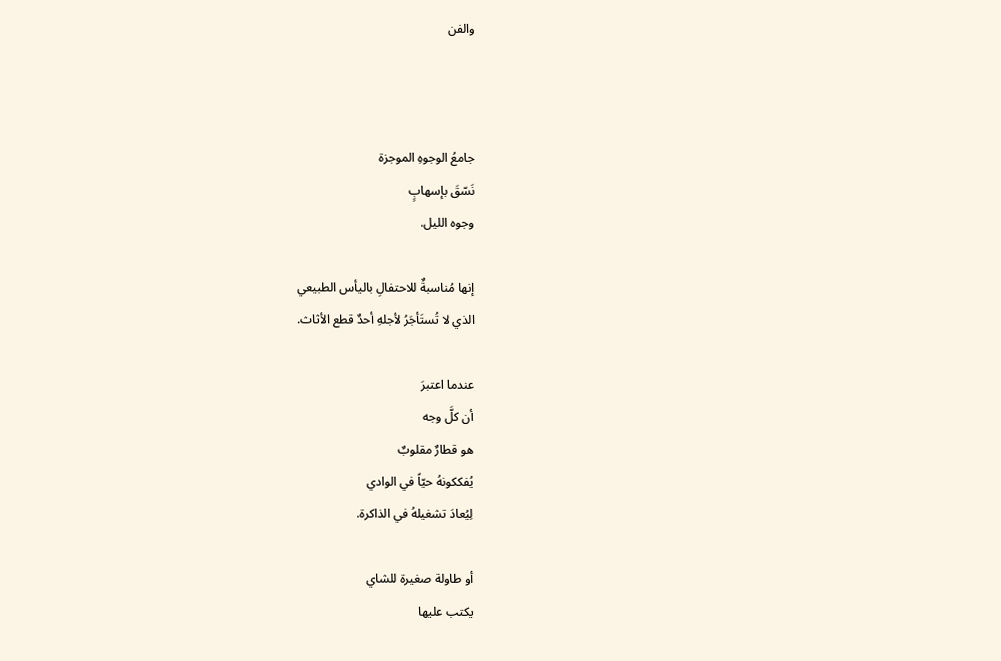والفن



جامعُ الوجوهِ الموجزة
نَسّقَ بإسهابٍ
وجوه الليل.

إنها مُناسبةٌ للاحتفالِ باليأس الطبيعي
الذي لا تُستَأجَرُ لأجلهِ أحدٌ قطع الأثاث.

عندما اعتبرَ
أن كلَّ وجه
هو قطارٌ مقلوبٌ
يُفككونهُ حيّاً في الوادي
لِيُعادَ تشغيلهُ في الذاكرة.

أو طاولة صغيرة للشاي
يكتب عليها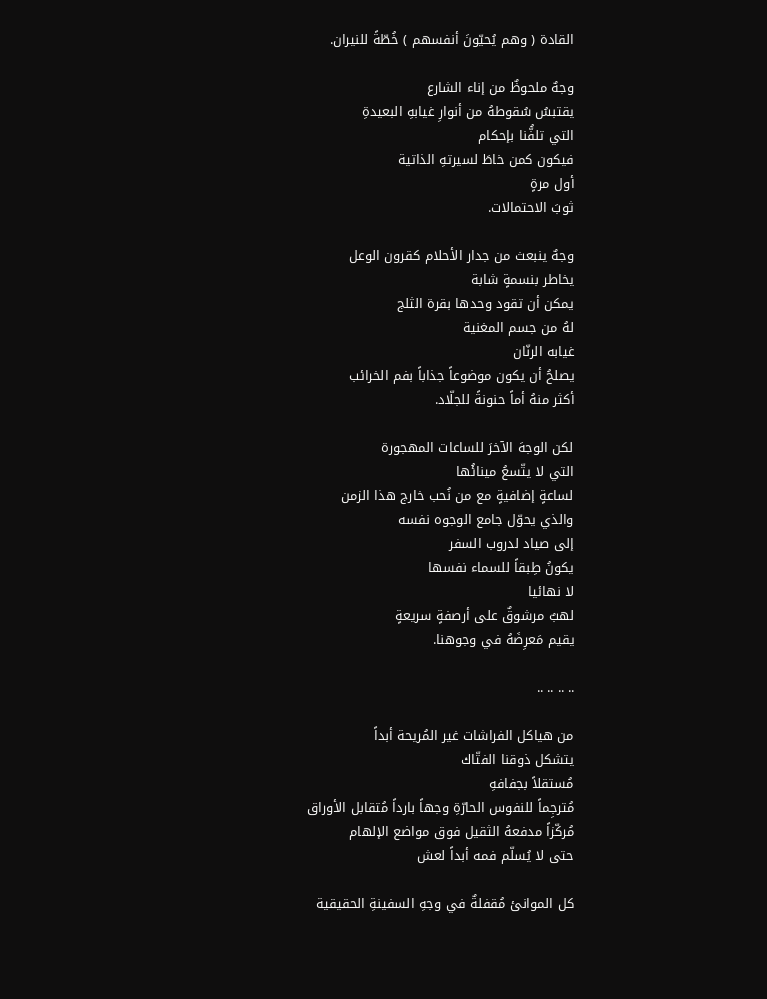القادة ( وهم يُحيّونَ أنفسهم ) خُطّةً للنيران.

وجهٌ ملحوظٌ من إناء الشارع
يقتبسُ سُقوطهُ من أنوارِ غيابهِ البعيدةِ
التي تلفُّنا بإحكام
فيكون كمن خاطَ لسيرتهِ الذاتية
أول مرةٍ
ثوبَ الاحتمالات.

وجهٌ ينبعث من جدار الأحلام كقرون الوعل
يخاطر بنسمةٍ شابة
يمكن أن تقود وحدها بقرة الثلج
لهُ من جسم المغنية
غيابه الرنّان
يصلحُ أن يكون موضوعاً جذاباً بفم الخرائب
أكثر منهُ أماً حنونةً للجلّاد.

لكن الوجهَ الآخرَ للساعات المهجورة
التي لا يتّسعُ مينائُها
لساعةٍ إضافيةٍ مع من نُحب خارج هذا الزمن
والذي يحوّل جامع الوجوه نفسه
إلى صياد لدروب السفر
يكونُ طِبقاً للسماء نفسها
لا نهائيا
لهبٌ مرشوقٌ على أرصفةٍ سريعةٍ
يقيم مَعرِضَهُ في وجوهنا.

.. .. .. ..

من هياكل الفراشات غير المُريحة أبداً
يتشكل ذوقنا الفتّاك
مُستقلاً بجفافهِ
مُترجِماً للنفوس الحارّةِ وجهاً بارداً مُتقابل الأوراق
مُركّزاً مدفعهُ الثقيل فوق مواضع الإلهام
حتى لا يُسلّم فمه أبداً لعش

كل الموانئ مُقفلةٌ في وجهِ السفينةِ الحقيقية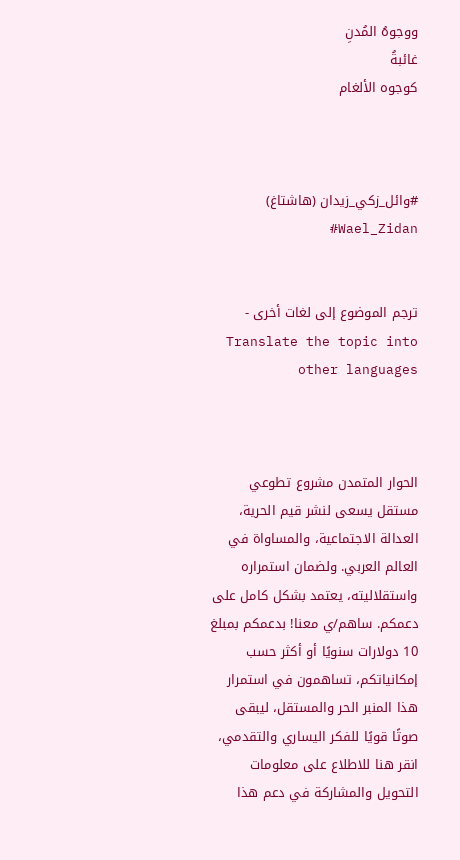ووجوهُ المُدنِ
غائبةُ
كوجوه الألغام



#وائل_زكي_زيدان (هاشتاغ)       Wael_Zidan#


ترجم الموضوع إلى لغات أخرى - Translate the topic into other languages



الحوار المتمدن مشروع تطوعي مستقل يسعى لنشر قيم الحرية، العدالة الاجتماعية، والمساواة في العالم العربي. ولضمان استمراره واستقلاليته، يعتمد بشكل كامل على دعمكم. ساهم/ي معنا! بدعمكم بمبلغ 10 دولارات سنويًا أو أكثر حسب إمكانياتكم، تساهمون في استمرار هذا المنبر الحر والمستقل، ليبقى صوتًا قويًا للفكر اليساري والتقدمي، انقر هنا للاطلاع على معلومات التحويل والمشاركة في دعم هذا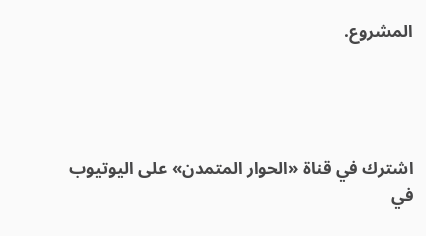المشروع.




اشترك في قناة «الحوار المتمدن» على اليوتيوب
في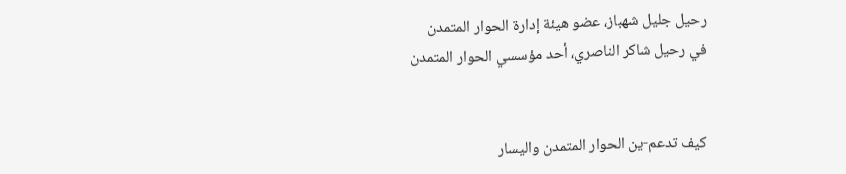رحيل جليل شهباز، عضو هيئة إدارة الحوار المتمدن
في رحيل شاكر الناصري، أحد مؤسسي الحوار المتمدن


كيف تدعم-ين الحوار المتمدن واليسار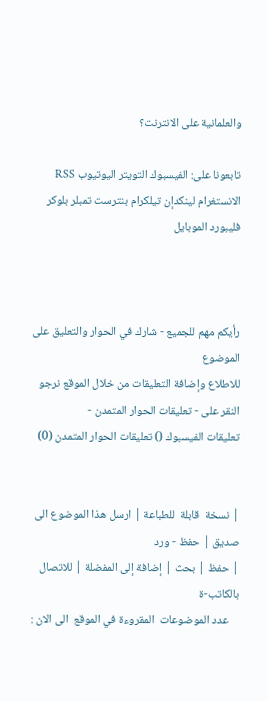والعلمانية على الانترنت؟

تابعونا على: الفيسبوك التويتر اليوتيوب RSS الانستغرام لينكدإن تيلكرام بنترست تمبلر بلوكر فليبورد الموبايل



رأيكم مهم للجميع - شارك في الحوار والتعليق على الموضوع
للاطلاع وإضافة التعليقات من خلال الموقع نرجو النقر على - تعليقات الحوار المتمدن -
تعليقات الفيسبوك () تعليقات الحوار المتمدن (0)


| نسخة  قابلة  للطباعة | ارسل هذا الموضوع الى صديق | حفظ - ورد
| حفظ | بحث | إضافة إلى المفضلة | للاتصال بالكاتب-ة
    عدد الموضوعات  المقروءة في الموقع  الى الان :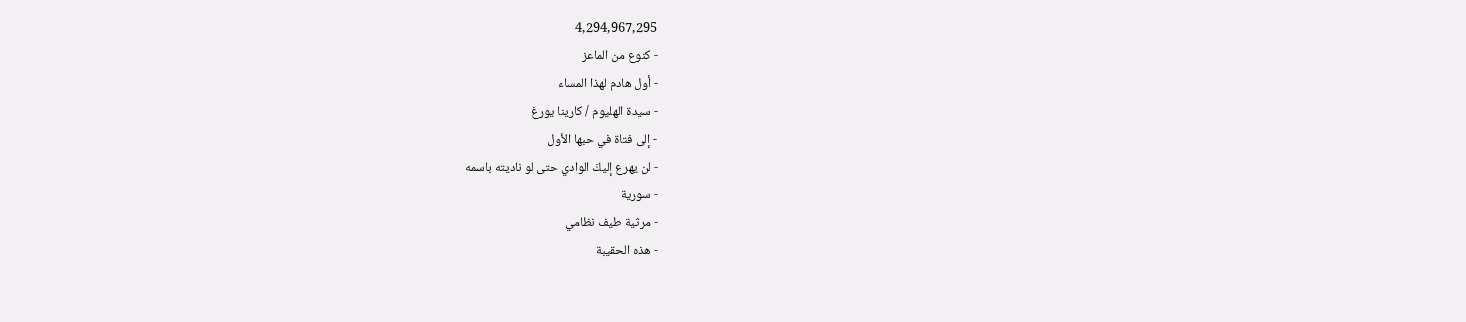4,294,967,295
- كنوع من الماعز
- أول هادم لهذا المساء
- سيدة الهليوم / كارينا يورغ
- إلى فتاة في حبها الأول
- لن يهرع إليكَ الوادي حتى لو ناديته باسمه
- سورية
- مرثية طيف نظامي
- هذه الحقيبة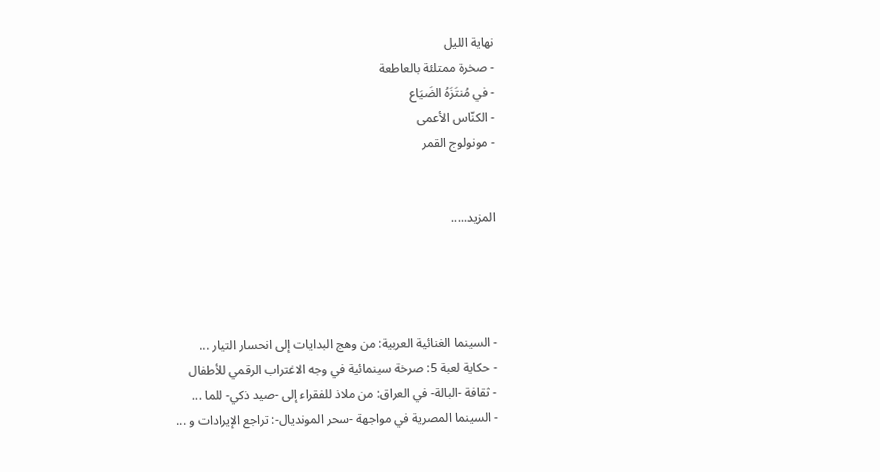نهاية الليل
- صخرة ممتلئة بالعاطعة
- في مُنتَزَهُ الضَيَاع
- الكنّاس الأعمى
- مونولوج القمر


المزيد.....




- السينما الغنائية العربية: من وهج البدايات إلى انحسار التيار ...
- حكاية لعبة 5: صرخة سينمائية في وجه الاغتراب الرقمي للأطفال
- ثقافة -البالة- في العراق: من ملاذ للفقراء إلى -صيد ذكي- للما ...
- السينما المصرية في مواجهة -سحر المونديال-: تراجع الإيرادات و ...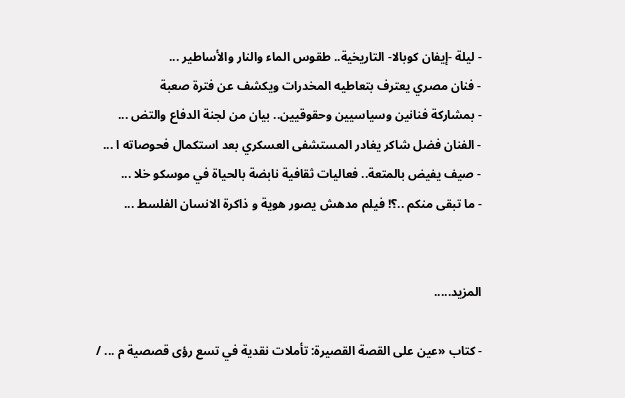- ليلة -إيفان كوبالا- التاريخية.. طقوس الماء والنار والأساطير ...
- فنان مصري يعترف بتعاطيه المخدرات ويكشف عن فترة صعبة
- بمشاركة فنانين وسياسيين وحقوقيين.. بيان من لجنة الدفاع والتض ...
- الفنان فضل شاكر يغادر المستشفى العسكري بعد استكمال فحوصاته ا ...
- صيف يفيض بالمتعة.. فعاليات ثقافية نابضة بالحياة في موسكو خلا ...
- ما تبقى منكم ..؟! فيلم مدهش يصور هوية و ذاكرة الانسان الفلسط ...


المزيد.....

- كتاب «عين على القصة القصيرة: تأملات نقدية في تسع رؤى قصصية م ... /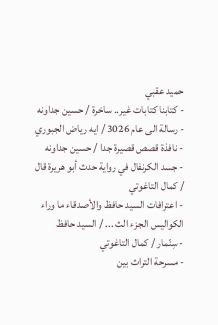حميد عقبي
- كتابنا كتابات غير.. ساخرة / حسين جداونه
- رسالة الى عام 3026 / ايه رياض الجبوري
- نافذة قصص قصيرة جدا / حسين جداونه
- جسد الكرنفال في رواية حدث أبو هريرة قال / كمال التاغوتي
- اعترافات السيد حافظ والأصدقاء ما وراء الكواليس الجزء الث ... / السيد حافظ
- سِنّمار / كمال التاغوتي
- مسرحة التراث بين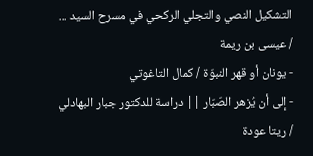التشكيل النصي والتجلي الركحي في مسرح السيد ... / عيسى بن ريمة
- يونان أو قهر النبوّة / كمال التاغوتي
- إلى أن يُزهر الصّبّار || دراسة للدكتور جبار البهادلي / ريتا عودة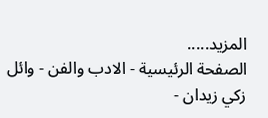المزيد.....
الصفحة الرئيسية - الادب والفن - وائل زكي زيدان -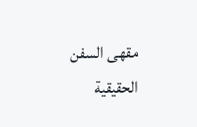مقهى السفن الحقيقية